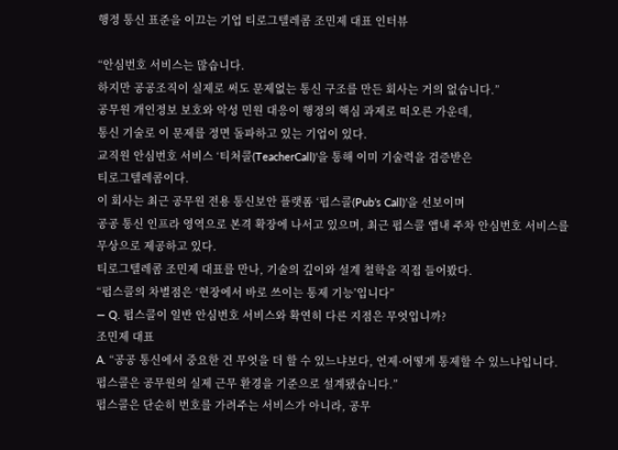행정 통신 표준을 이끄는 기업 티로그텔레콤 조민제 대표 인터뷰

“안심번호 서비스는 많습니다.
하지만 공공조직이 실제로 써도 문제없는 통신 구조를 만든 회사는 거의 없습니다.”
공무원 개인정보 보호와 악성 민원 대응이 행정의 핵심 과제로 떠오른 가운데,
통신 기술로 이 문제를 정면 돌파하고 있는 기업이 있다.
교직원 안심번호 서비스 ‘티처콜(TeacherCall)’을 통해 이미 기술력을 검증받은
티로그텔레콤이다.
이 회사는 최근 공무원 전용 통신보안 플랫폼 ‘펍스콜(Pub’s Call)’을 선보이며
공공 통신 인프라 영역으로 본격 확장에 나서고 있으며, 최근 펍스콜 앱내 주차 안심번호 서비스를 무상으로 제공하고 있다.
티로그텔레콤 조민제 대표를 만나, 기술의 깊이와 설계 철학을 직접 들어봤다.
“펍스콜의 차별점은 ‘현장에서 바로 쓰이는 통제 기능’입니다”
— Q. 펍스콜이 일반 안심번호 서비스와 확연히 다른 지점은 무엇입니까?
조민제 대표
A. “공공 통신에서 중요한 건 무엇을 더 할 수 있느냐보다, 언제·어떻게 통제할 수 있느냐입니다.
펍스콜은 공무원의 실제 근무 환경을 기준으로 설계됐습니다.”
펍스콜은 단순히 번호를 가려주는 서비스가 아니라, 공무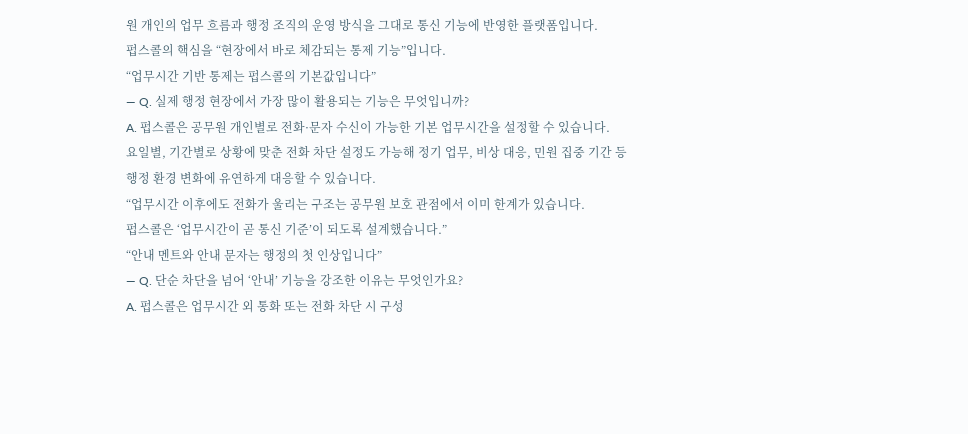원 개인의 업무 흐름과 행정 조직의 운영 방식을 그대로 통신 기능에 반영한 플랫폼입니다.
펍스콜의 핵심을 “현장에서 바로 체감되는 통제 기능”입니다.
“업무시간 기반 통제는 펍스콜의 기본값입니다”
— Q. 실제 행정 현장에서 가장 많이 활용되는 기능은 무엇입니까?
A. 펍스콜은 공무원 개인별로 전화·문자 수신이 가능한 기본 업무시간을 설정할 수 있습니다.
요일별, 기간별로 상황에 맞춘 전화 차단 설정도 가능해 정기 업무, 비상 대응, 민원 집중 기간 등
행정 환경 변화에 유연하게 대응할 수 있습니다.
“업무시간 이후에도 전화가 울리는 구조는 공무원 보호 관점에서 이미 한계가 있습니다.
펍스콜은 ‘업무시간이 곧 통신 기준’이 되도록 설계했습니다.”
“안내 멘트와 안내 문자는 행정의 첫 인상입니다”
— Q. 단순 차단을 넘어 ‘안내’ 기능을 강조한 이유는 무엇인가요?
A. 펍스콜은 업무시간 외 통화 또는 전화 차단 시 구성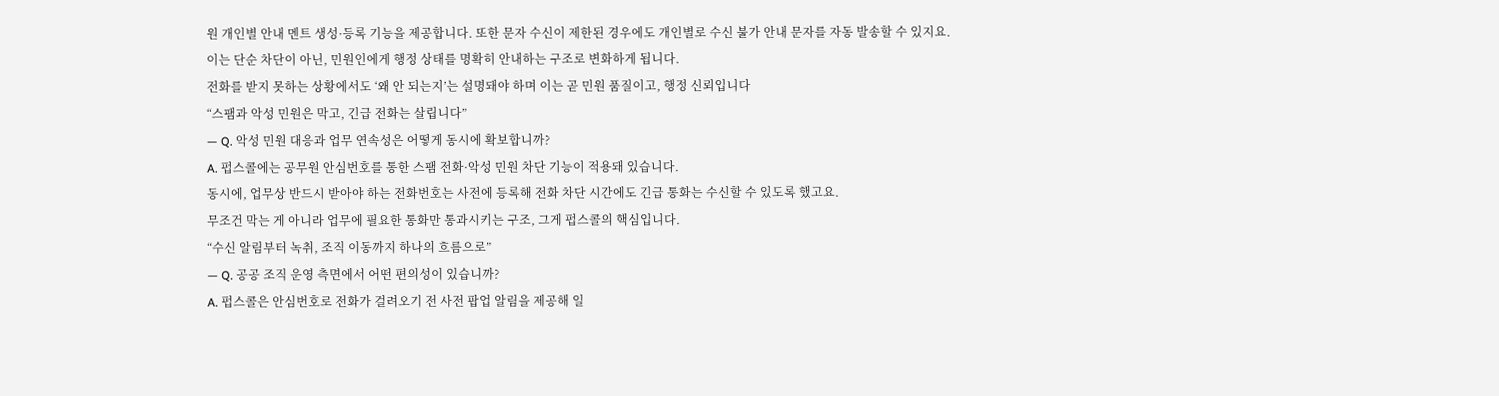원 개인별 안내 멘트 생성·등록 기능을 제공합니다. 또한 문자 수신이 제한된 경우에도 개인별로 수신 불가 안내 문자를 자동 발송할 수 있지요.
이는 단순 차단이 아닌, 민원인에게 행정 상태를 명확히 안내하는 구조로 변화하게 됩니다.
전화를 받지 못하는 상황에서도 ‘왜 안 되는지’는 설명돼야 하며 이는 곧 민원 품질이고, 행정 신뢰입니다
“스팸과 악성 민원은 막고, 긴급 전화는 살립니다”
— Q. 악성 민원 대응과 업무 연속성은 어떻게 동시에 확보합니까?
A. 펍스콜에는 공무원 안심번호를 통한 스팸 전화·악성 민원 차단 기능이 적용돼 있습니다.
동시에, 업무상 반드시 받아야 하는 전화번호는 사전에 등록해 전화 차단 시간에도 긴급 통화는 수신할 수 있도록 했고요.
무조건 막는 게 아니라 업무에 필요한 통화만 통과시키는 구조, 그게 펍스콜의 핵심입니다.
“수신 알림부터 녹취, 조직 이동까지 하나의 흐름으로”
— Q. 공공 조직 운영 측면에서 어떤 편의성이 있습니까?
A. 펍스콜은 안심번호로 전화가 걸려오기 전 사전 팝업 알림을 제공해 일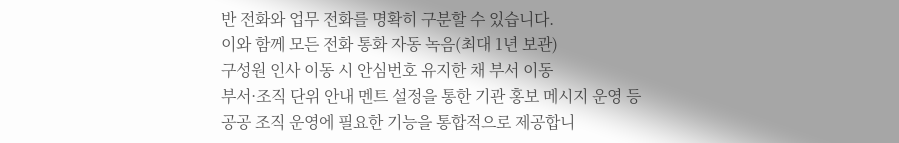반 전화와 업무 전화를 명확히 구분할 수 있습니다.
이와 함께 모든 전화 통화 자동 녹음(최대 1년 보관)
구성원 인사 이동 시 안심번호 유지한 채 부서 이동
부서·조직 단위 안내 멘트 설정을 통한 기관 홍보 메시지 운영 등
공공 조직 운영에 필요한 기능을 통합적으로 제공합니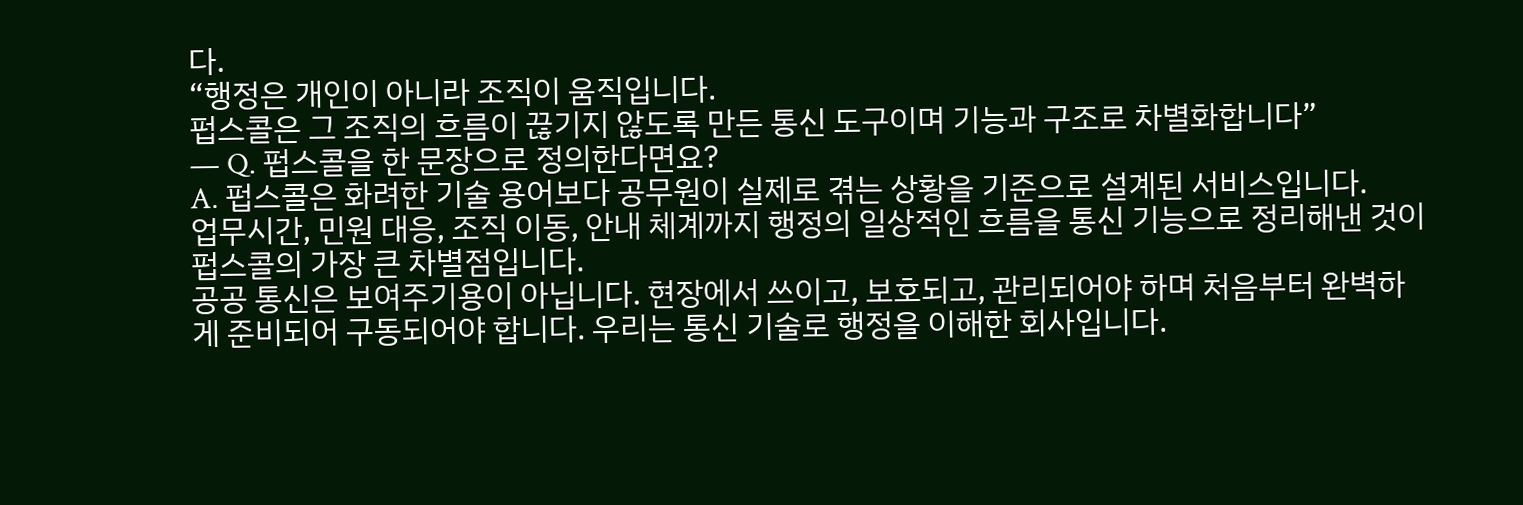다.
“행정은 개인이 아니라 조직이 움직입니다.
펍스콜은 그 조직의 흐름이 끊기지 않도록 만든 통신 도구이며 기능과 구조로 차별화합니다”
— Q. 펍스콜을 한 문장으로 정의한다면요?
A. 펍스콜은 화려한 기술 용어보다 공무원이 실제로 겪는 상황을 기준으로 설계된 서비스입니다.
업무시간, 민원 대응, 조직 이동, 안내 체계까지 행정의 일상적인 흐름을 통신 기능으로 정리해낸 것이 펍스콜의 가장 큰 차별점입니다.
공공 통신은 보여주기용이 아닙니다. 현장에서 쓰이고, 보호되고, 관리되어야 하며 처음부터 완벽하게 준비되어 구동되어야 합니다. 우리는 통신 기술로 행정을 이해한 회사입니다.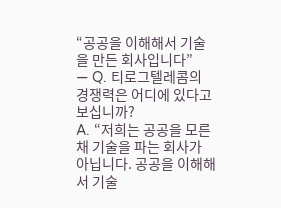“공공을 이해해서 기술을 만든 회사입니다”
— Q. 티로그텔레콤의 경쟁력은 어디에 있다고 보십니까?
A. “저희는 공공을 모른 채 기술을 파는 회사가 아닙니다. 공공을 이해해서 기술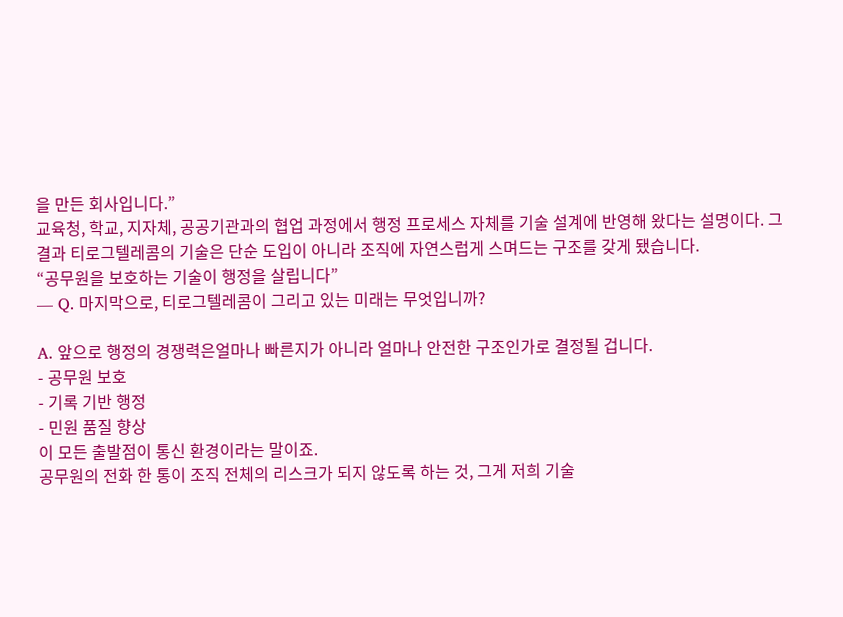을 만든 회사입니다.”
교육청, 학교, 지자체, 공공기관과의 협업 과정에서 행정 프로세스 자체를 기술 설계에 반영해 왔다는 설명이다. 그 결과 티로그텔레콤의 기술은 단순 도입이 아니라 조직에 자연스럽게 스며드는 구조를 갖게 됐습니다.
“공무원을 보호하는 기술이 행정을 살립니다”
— Q. 마지막으로, 티로그텔레콤이 그리고 있는 미래는 무엇입니까?

A. 앞으로 행정의 경쟁력은얼마나 빠른지가 아니라 얼마나 안전한 구조인가로 결정될 겁니다.
- 공무원 보호
- 기록 기반 행정
- 민원 품질 향상
이 모든 출발점이 통신 환경이라는 말이죠.
공무원의 전화 한 통이 조직 전체의 리스크가 되지 않도록 하는 것, 그게 저희 기술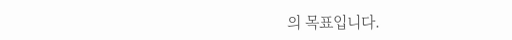의 목표입니다.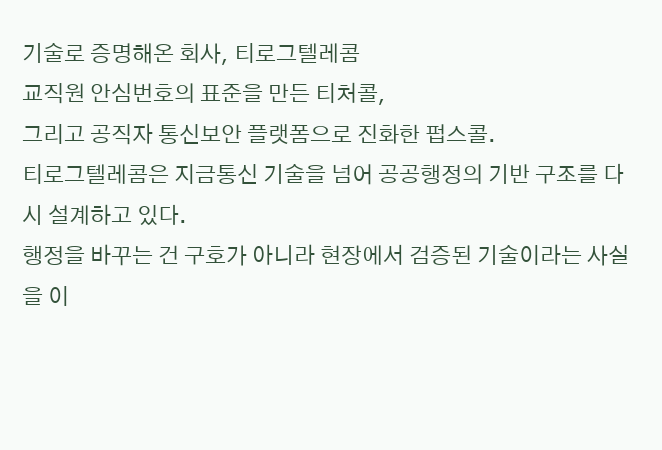기술로 증명해온 회사, 티로그텔레콤
교직원 안심번호의 표준을 만든 티처콜,
그리고 공직자 통신보안 플랫폼으로 진화한 펍스콜.
티로그텔레콤은 지금통신 기술을 넘어 공공행정의 기반 구조를 다시 설계하고 있다.
행정을 바꾸는 건 구호가 아니라 현장에서 검증된 기술이라는 사실을 이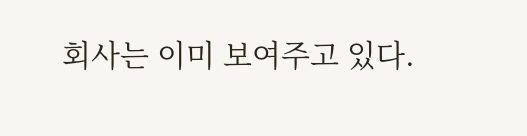회사는 이미 보여주고 있다.